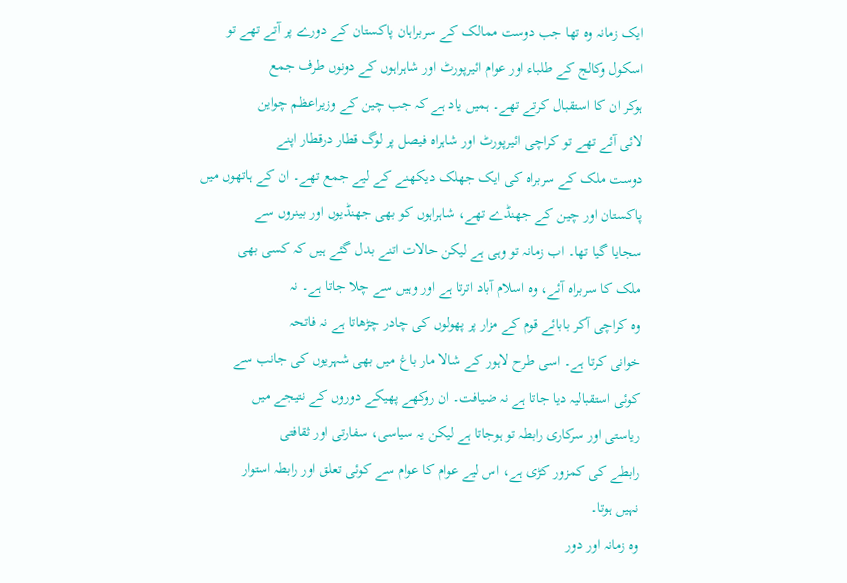ایک زمانہ وہ تھا جب دوست ممالک کے سربراہان پاکستان کے دورے پر آتے تھے تو
اسکول وکالج کے طلباء اور عوام ائیرپورٹ اور شاہراہوں کے دونوں طرف جمع
ہوکر ان کا استقبال کرتے تھے۔ ہمیں یاد ہے کہ جب چین کے وزیراعظم چواین
لائی آئے تھے تو کراچی ائیرپورٹ اور شاہراہ فیصل پر لوگ قطار درقطار اپنے
دوست ملک کے سربراہ کی ایک جھلک دیکھنے کے لیے جمع تھے۔ ان کے ہاتھوں میں
پاکستان اور چین کے جھنڈے تھے، شاہراہوں کو بھی جھنڈیوں اور بینروں سے
سجایا گیا تھا۔ اب زمانہ تو وہی ہے لیکن حالات اتنے بدل گئے ہیں کہ کسی بھی
ملک کا سربراہ آئے، وہ اسلام آباد اترتا ہے اور وہیں سے چلا جاتا ہے۔ نہ
وہ کراچی آکر بابائے قوم کے مزار پر پھولوں کی چادر چڑھاتا ہے نہ فاتحہ
خوانی کرتا ہے۔ اسی طرح لاہور کے شالا مار باغ میں بھی شہریوں کی جانب سے
کوئی استقبالیہ دیا جاتا ہے نہ ضیافت۔ ان روکھے پھیکے دوروں کے نتیجے میں
ریاستی اور سرکاری رابطہ تو ہوجاتا ہے لیکن یہ سیاسی، سفارتی اور ثقافتی
رابطے کی کمزور کڑی ہے، اس لیے عوام کا عوام سے کوئی تعلق اور رابطہ استوار
نہیں ہوتا۔
وہ زمانہ اور دور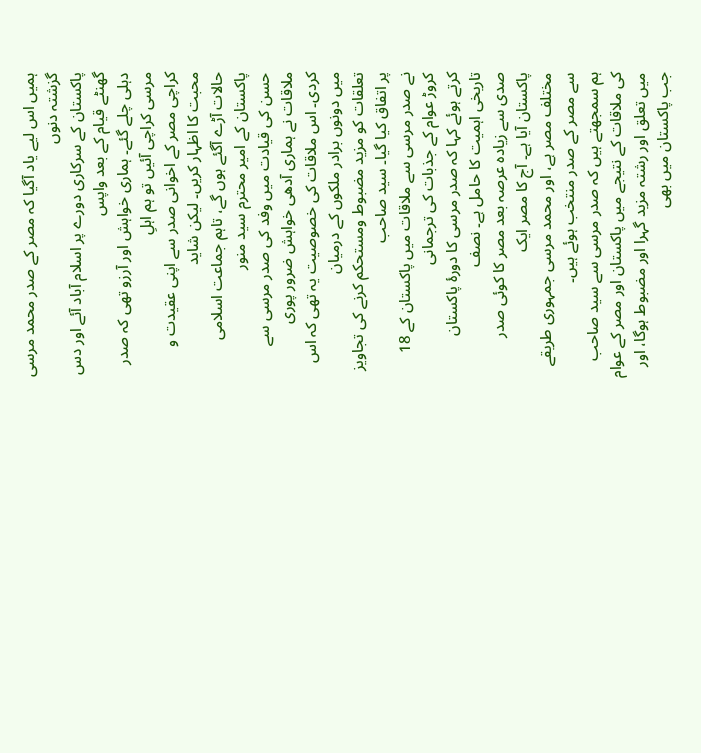ہمیں اس لیے یاد آگیا کہ مصر کے صدر محمد مرسی گزشتہ دنوں
پاکستان کے سرکاری دورے پر اسلام آباد آئے اور دس گھنٹے قیام کے بعد واپس
دہلی چلے گئے۔ ہماری خواہش اور آرزو تھی کہ صدر مرسی کراچی آئیں تو ہم اہلِ
کراچی مصر کے اخوانی صدر سے اپنی عقیدت و محبت کا اظہار کریں۔ لیکن شاید
حالات آڑے آگئے ہوں گے، تاہم جماعت اسلامی پاکستان کے امیر محترم سید منور
حسن کی قیادت میں وفد کی صدر مرسی سے ملاقات نے ہماری آدھی خواہش ضرور پوری
کردی۔ اس ملاقات کی خصوصیت یہ تھی کہ اس میں دونوں برادر ملکوں کے درمیان
تعلقات کو مزید مضبوط ومستحکم کرنے کی تجاویز پر اتفاق کیا گیا۔ سید صاحب
نے صدر مرسی سے ملاقات میں پاکستان کے 18 کروڑ عوام کے جذبات کی ترجمانی
کرتے ہوئے کہا کہ صدر مرسی کا دورۂ پاکستان تاریخی اہمیت کا حامل ہے۔ نصف
صدی سے زیادہ عرصہ بعد مصر کا کوئی صدر پاکستان آیا ہے۔ آج کا مصر ایک
مختلف مصر ہے، اور محمد مرسی جمہوری طریقے سے مصر کے صدر منتخب ہوئے ہیں۔
ہم سمجھتے ہیں کہ صدر مرسی سے سید صاحب کی ملاقات کے نتیجے میں پاکستان اور مصر کے عوام میں تعلق اور رشتہ مزید گہرا اور مضبوط ہوگا، اور جب پاکستان میں بھی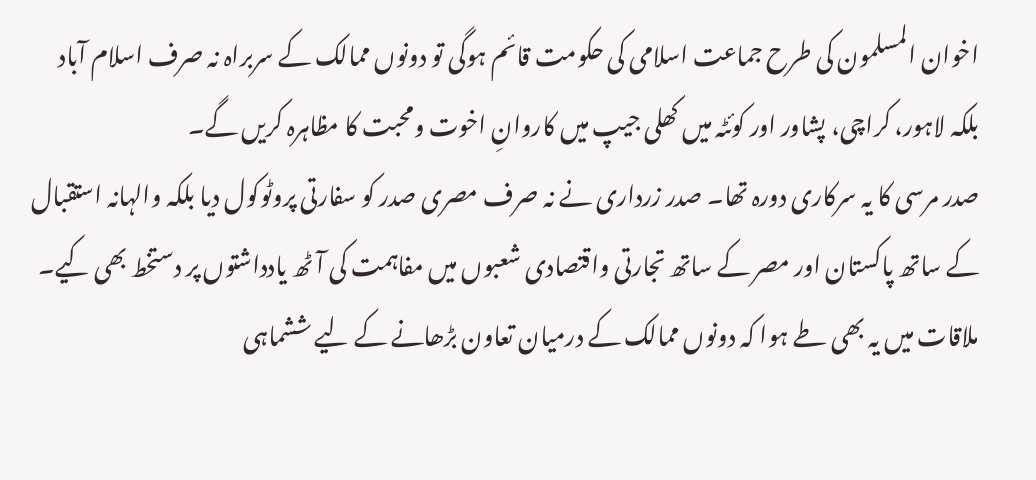اخوان المسلمون کی طرح جماعت اسلامی کی حکومت قائم ہوگی تو دونوں ممالک کے سربراہ نہ صرف اسلام آباد بلکہ لاہور، کراچی، پشاور اور کوئٹہ میں کھلی جیپ میں کاروانِ اخوت ومحبت کا مظاہرہ کریں گے۔
صدر مرسی کا یہ سرکاری دورہ تھا۔ صدر زرداری نے نہ صرف مصری صدر کو سفارتی پروٹوکول دیا بلکہ والہانہ استقبال کے ساتھ پاکستان اور مصر کے ساتھ تجارتی واقتصادی شعبوں میں مفاہمت کی آٹھ یادداشتوں پر دستخط بھی کیے۔ ملاقات میں یہ بھی طے ہوا کہ دونوں ممالک کے درمیان تعاون بڑھانے کے لیے ششماہی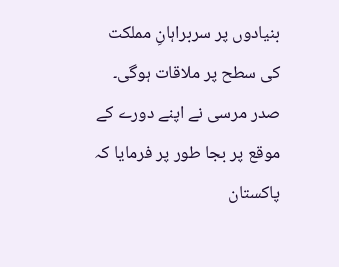بنیادوں پر سربراہانِ مملکت کی سطح پر ملاقات ہوگی۔ صدر مرسی نے اپنے دورے کے موقع پر بجا طور پر فرمایا کہ پاکستان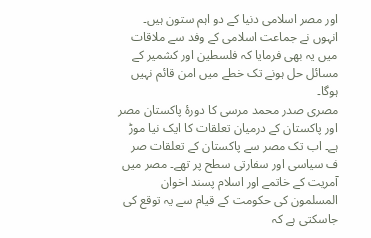اور مصر اسلامی دنیا کے دو اہم ستون ہیں۔ انہوں نے جماعت اسلامی کے وفد سے ملاقات میں یہ بھی فرمایا کہ فلسطین اور کشمیر کے مسائل حل ہونے تک خطے میں امن قائم نہیں ہوگا۔
مصری صدر محمد مرسی کا دورۂ پاکستان مصر اور پاکستان کے درمیان تعلقات کا ایک نیا موڑ ہے۔ اب تک مصر سے پاکستان کے تعلقات صر ف سیاسی اور سفارتی سطح پر تھے۔ مصر میں آمریت کے خاتمے اور اسلام پسند اخوان المسلمون کی حکومت کے قیام سے یہ توقع کی جاسکتی ہے کہ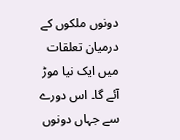دونوں ملکوں کے درمیان تعلقات میں ایک نیا موڑ آئے گا۔ اس دورے سے جہاں دونوں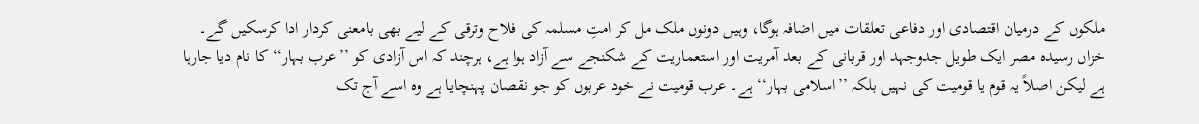ملکوں کے درمیان اقتصادی اور دفاعی تعلقات میں اضافہ ہوگا، وہیں دونوں ملک مل کر امتِ مسلمہ کی فلاح وترقی کے لیے بھی بامعنی کردار ادا کرسکیں گے۔
خزاں رسیدہ مصر ایک طویل جدوجہد اور قربانی کے بعد آمریت اور استعماریت کے شکنجے سے آزاد ہوا ہے، ہرچند کہ اس آزادی کو ’’عرب بہار‘‘ کا نام دیا جارہا ہے لیکن اصلاً یہ قوم یا قومیت کی نہیں بلکہ ’’اسلامی بہار‘‘ ہے۔ عرب قومیت نے خود عربوں کو جو نقصان پہنچایا ہے وہ اسے آج تک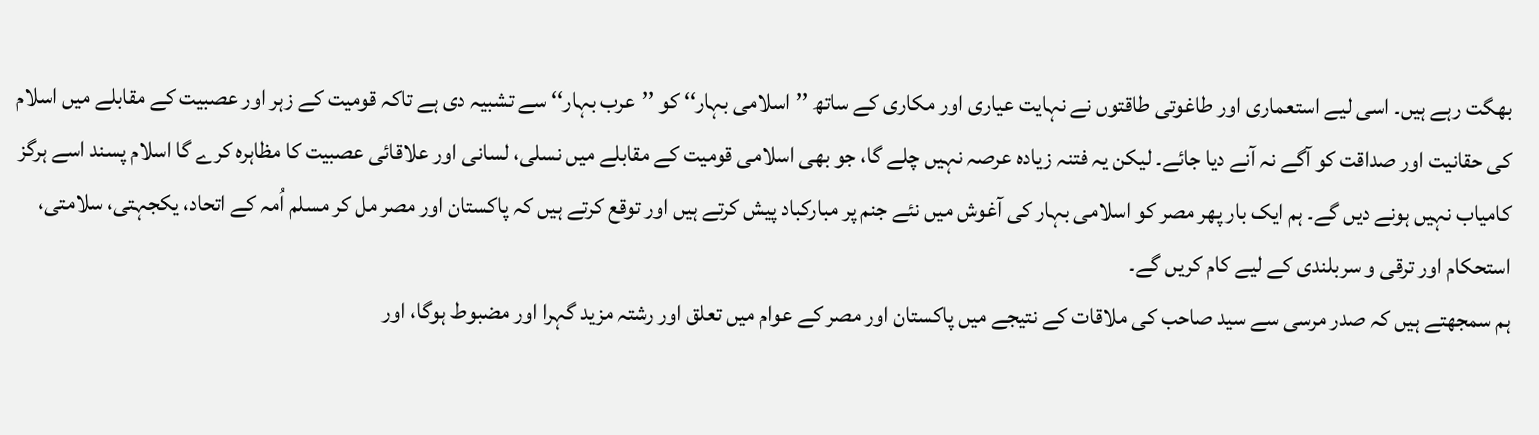بھگت رہے ہیں۔ اسی لیے استعماری اور طاغوتی طاقتوں نے نہایت عیاری اور مکاری کے ساتھ ’’اسلامی بہار‘‘ کو ’’عرب بہار‘‘ سے تشبیہ دی ہے تاکہ قومیت کے زہر اور عصبیت کے مقابلے میں اسلام کی حقانیت اور صداقت کو آگے نہ آنے دیا جائے۔ لیکن یہ فتنہ زیادہ عرصہ نہیں چلے گا، جو بھی اسلامی قومیت کے مقابلے میں نسلی، لسانی اور علاقائی عصبیت کا مظاہرہ کرے گا اسلام پسند اسے ہرگز کامیاب نہیں ہونے دیں گے۔ ہم ایک بار پھر مصر کو اسلامی بہار کی آغوش میں نئے جنم پر مبارکباد پیش کرتے ہیں اور توقع کرتے ہیں کہ پاکستان اور مصر مل کر مسلم اُمہ کے اتحاد، یکجہتی، سلامتی، استحکام اور ترقی و سربلندی کے لیے کام کریں گے۔
ہم سمجھتے ہیں کہ صدر مرسی سے سید صاحب کی ملاقات کے نتیجے میں پاکستان اور مصر کے عوام میں تعلق اور رشتہ مزید گہرا اور مضبوط ہوگا، اور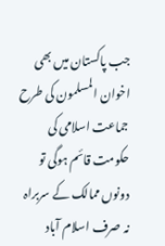جب پاکستان میں بھی اخوان المسلمون کی طرح جماعت اسلامی کی حکومت قائم ہوگی تو دونوں ممالک کے سربراہ نہ صرف اسلام آباد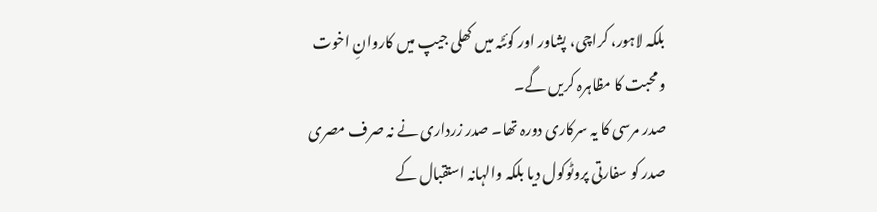بلکہ لاہور، کراچی، پشاور اور کوئٹہ میں کھلی جیپ میں کاروانِ اخوت ومحبت کا مظاہرہ کریں گے۔
صدر مرسی کا یہ سرکاری دورہ تھا۔ صدر زرداری نے نہ صرف مصری صدر کو سفارتی پروٹوکول دیا بلکہ والہانہ استقبال کے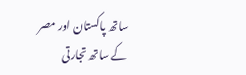ساتھ پاکستان اور مصر کے ساتھ تجارتی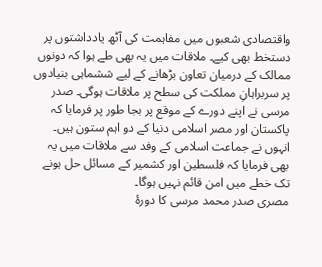واقتصادی شعبوں میں مفاہمت کی آٹھ یادداشتوں پر دستخط بھی کیے۔ ملاقات میں یہ بھی طے ہوا کہ دونوں ممالک کے درمیان تعاون بڑھانے کے لیے ششماہی بنیادوں پر سربراہانِ مملکت کی سطح پر ملاقات ہوگی۔ صدر مرسی نے اپنے دورے کے موقع پر بجا طور پر فرمایا کہ پاکستان اور مصر اسلامی دنیا کے دو اہم ستون ہیں۔ انہوں نے جماعت اسلامی کے وفد سے ملاقات میں یہ بھی فرمایا کہ فلسطین اور کشمیر کے مسائل حل ہونے تک خطے میں امن قائم نہیں ہوگا۔
مصری صدر محمد مرسی کا دورۂ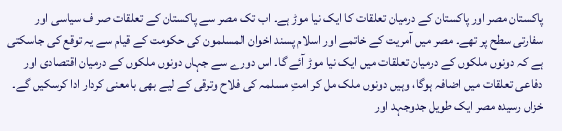پاکستان مصر اور پاکستان کے درمیان تعلقات کا ایک نیا موڑ ہے۔ اب تک مصر سے پاکستان کے تعلقات صر ف سیاسی اور سفارتی سطح پر تھے۔ مصر میں آمریت کے خاتمے اور اسلام پسند اخوان المسلمون کی حکومت کے قیام سے یہ توقع کی جاسکتی ہے کہ دونوں ملکوں کے درمیان تعلقات میں ایک نیا موڑ آئے گا۔ اس دورے سے جہاں دونوں ملکوں کے درمیان اقتصادی اور دفاعی تعلقات میں اضافہ ہوگا، وہیں دونوں ملک مل کر امتِ مسلمہ کی فلاح وترقی کے لیے بھی بامعنی کردار ادا کرسکیں گے۔
خزاں رسیدہ مصر ایک طویل جدوجہد اور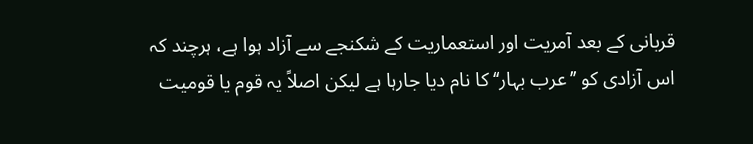قربانی کے بعد آمریت اور استعماریت کے شکنجے سے آزاد ہوا ہے، ہرچند کہ اس آزادی کو ’’عرب بہار‘‘ کا نام دیا جارہا ہے لیکن اصلاً یہ قوم یا قومیت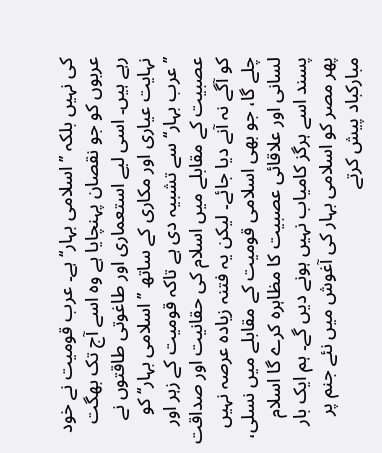کی نہیں بلکہ ’’اسلامی بہار‘‘ ہے۔ عرب قومیت نے خود عربوں کو جو نقصان پہنچایا ہے وہ اسے آج تک بھگت رہے ہیں۔ اسی لیے استعماری اور طاغوتی طاقتوں نے نہایت عیاری اور مکاری کے ساتھ ’’اسلامی بہار‘‘ کو ’’عرب بہار‘‘ سے تشبیہ دی ہے تاکہ قومیت کے زہر اور عصبیت کے مقابلے میں اسلام کی حقانیت اور صداقت کو آگے نہ آنے دیا جائے۔ لیکن یہ فتنہ زیادہ عرصہ نہیں چلے گا، جو بھی اسلامی قومیت کے مقابلے میں نسلی، لسانی اور علاقائی عصبیت کا مظاہرہ کرے گا اسلام پسند اسے ہرگز کامیاب نہیں ہونے دیں گے۔ ہم ایک بار پھر مصر کو اسلامی بہار کی آغوش میں نئے جنم پر مبارکباد پیش کرتے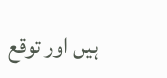ہیں اور توقع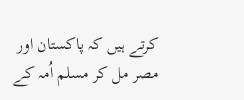کرتے ہیں کہ پاکستان اور مصر مل کر مسلم اُمہ کے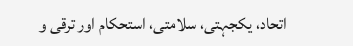اتحاد، یکجہتی، سلامتی، استحکام اور ترقی و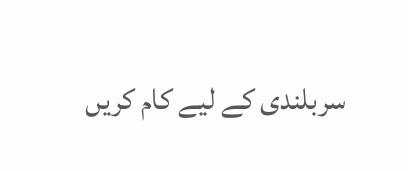سربلندی کے لیے کام کریں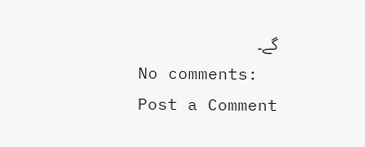گے۔
No comments:
Post a Comment